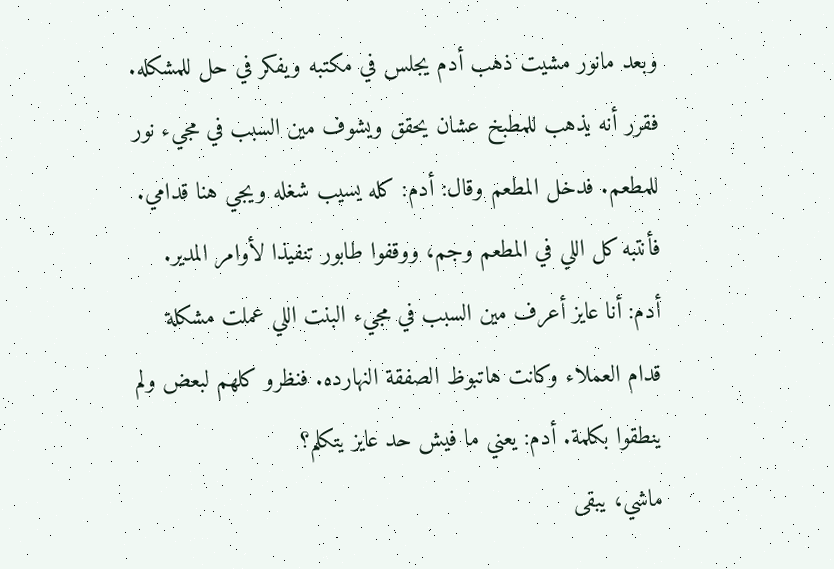وبعد مانور مشيت ذهب أدم يجلس في مكتبه ويفكر في حل للمشكله. فقرر أنه يذهب للمطبخ عشان يحقق ويشوف مين السبب في مجيء نور للمطعم. فدخل المطعم وقال: أدم: كله يسيب شغله ويجي هنا قدامي. فأنتبه كل اللي في المطعم وجم، ووقفوا طابور تنفيذا لأوامر المدير. أدم: أنا عايز أعرف مين السبب في مجيء البنت اللي عملت مشكلة قدام العملاء وكانت هاتبوظ الصفقة النهارده. فنظرو كلهم لبعض ولم ينطقوا بكلمة. أدم: يعني ما فيش حد عايز يتكلم؟
ماشي، يبقى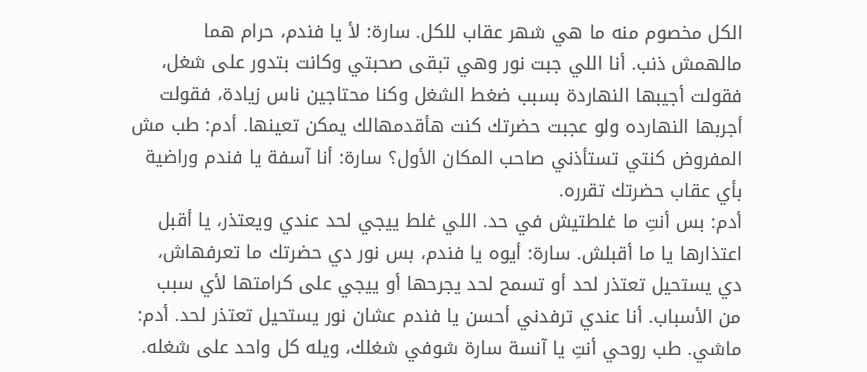الكل مخصوم منه ما هي شهر عقاب للكل. سارة: لأ يا فندم، حرام هما مالهمش ذنب. أنا اللي جبت نور وهي تبقى صحبتي وكانت بتدور على شغل، فقولت أجيبها النهاردة بسبب ضغط الشغل وكنا محتاجين ناس زيادة، فقولت أجربها النهارده ولو عجبت حضرتك كنت هأقدمهالك يمكن تعينها. أدم: طب مش المفروض كنتي تستأذني صاحب المكان الأول؟ سارة: أنا آسفة يا فندم وراضية بأي عقاب حضرتك تقرره.
أدم: بس أنتِ ما غلطتيش في حد. اللي غلط ييجي لحد عندي ويعتذر، يا أقبل اعتذارها يا ما أقبلش. سارة: أيوه يا فندم، بس نور دي حضرتك ما تعرفهاش، دي يستحيل تعتذر لحد أو تسمح لحد يجرحها أو ييجي على كرامتها لأي سبب من الأسباب. أنا عندي ترفدني أحسن يا فندم عشان نور يستحيل تعتذر لحد. أدم: ماشي. طب روحي أنتِ يا آنسة سارة شوفي شغلك، ويله كل واحد على شغله.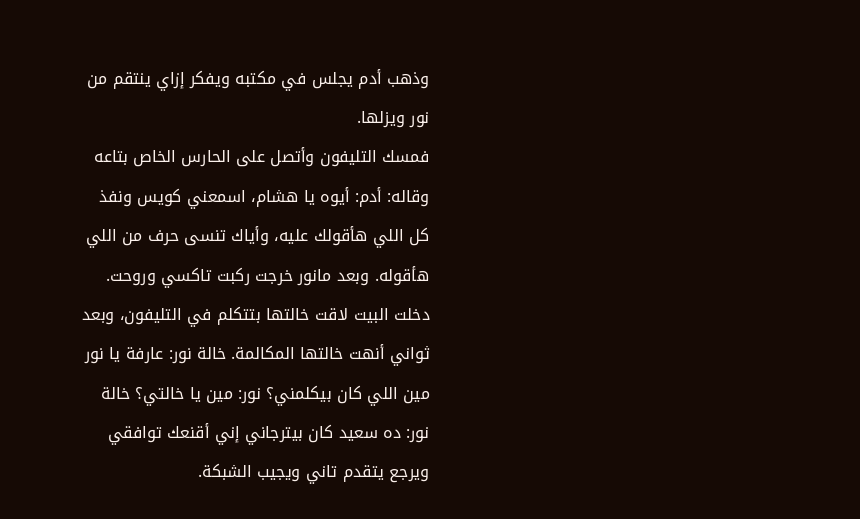وذهب أدم يجلس في مكتبه ويفكر إزاي ينتقم من نور ويزلها.
فمسك التليفون وأتصل على الحارس الخاص بتاعه وقاله: أدم: أيوه يا هشام، اسمعني كويس ونفذ كل اللي هأقولك عليه، وأياك تنسى حرف من اللي هأقوله. وبعد مانور خرجت ركبت تاكسي وروحت. دخلت البيت لاقت خالتها بتتكلم في التليفون، وبعد ثواني أنهت خالتها المكالمة. خالة نور: عارفة يا نور مين اللي كان بيكلمني؟ نور: مين يا خالتي؟ خالة نور: ده سعيد كان بيترجاني إني أقنعك توافقي ويرجع يتقدم تاني ويجيب الشبكة.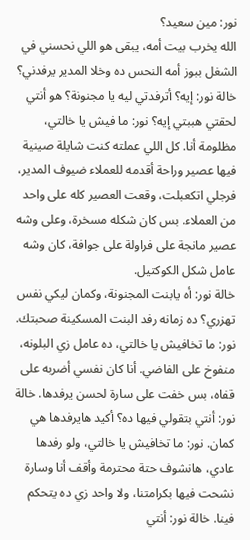نور: مين سعيد؟
الله يخرب بيت أمه، يبقى هو اللي نحسني في الشغل ببوز أمه النحس ده وخلا المدير يرفدني؟ خالة نور: إيه؟ أترفدتي ليه يا مجنونة؟ هو أنتي لحقتي هببتي إيه؟ نور: ما فيش يا خالتي، مظلومة أنا. كل اللي عملته كنت شايلة صينية فيها عصير وراحة أقدمه للعملاء ضيوف المدير، فرجلي اتكعبلت، وقعت العصير كله على واحد من العملاء. بس كان شكله مسخرة، وعلى وشه عصير مانجة على فراولة على جوافة، كان وشه عامل شكل الكوكتيل.
خالة نور: أه يابنت المجنونة، وكمان ليكي نفس تهزري؟ ده زمانه رفد البنت المسكينة صحبتك. نور: ما تخافيش يا خالتي، ده عامل زي البلونه، منفوخ على الفاضي. أنا كان نفسي أضربه على قفاه، بس خفت على سارة لحسن يرفدها. خالة نور: أنتي بتقولي فيها ده؟ أكيد هايرفدها هي كمان. نور: ما تخافيش يا خالتي، ولو رفدها عادي، هانشوف حتة محترمة وأقف أنا وسارة نشحت فيها بكرامتنا، ولا واحد زي ده يتحكم فينا. خالة نور: أنتي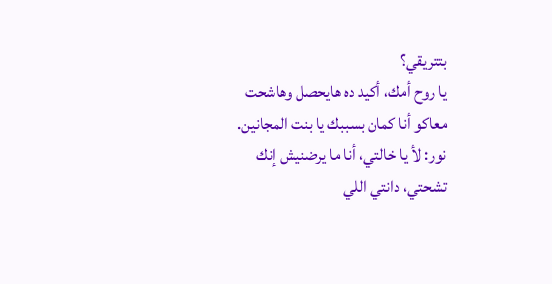بتتريقي؟
يا روح أمك، أكيد ده هايحصل وهاشحت معاكو أنا كمان بسببك يا بنت المجانين. نور: لأ يا خالتي، أنا ما يرضنيش إنك تشحتي، دانتي اللي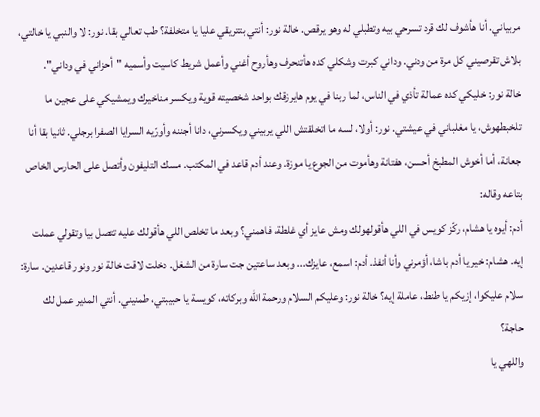مربياني. أنا هأشوف لك قرد تسرحي بيه وتطبلي له وهو يرقص. خالة نور: أنتي بتتريقي عليا يا متخلفة؟ طب تعالي بقا. نور: لا والنبي يا خالتي، بلاش تقرصيني كل مرة من ودني. وداني كبرت وشكلي كده هأتنحرف وهأروح أغني وأعمل شريط كاسيت وأسميه "أحزاني في وداني".
خالة نور: خليكي كده عمالة تأذي في الناس، لما ربنا في يوم هايرزقك بواحد شخصيته قوية ويكسر مناخيرك ويمشيكي على عجين ما تلخبطهوش، يا مغلباني في عيشتي. نور: أولا، لسه ما اتخلقتش اللي يربيني ويكسرني، دانا أجننه وأورّيه السرايا الصفرا برجلي. ثانيا بقا أنا جعانة، أما أخوش المطبخ أحسن، هفتانة وهأموت من الجوع يا موزة. وعند أدم قاعد في المكتب. مسك التليفون وأتصل على الحارس الخاص بتاعه وقاله:
أدم: أيوه يا هشام، ركّز كويس في اللي هأقولهولك ومش عايز أي غلطة، فاهمني؟ وبعد ما تخلص اللي هأقولك عليه تتصل بيا وتقولي عملت إيه. هشام: خير يا أدم باشا، أؤمرني وأنا أنفذ. أدم: اسمع، عايزك... وبعد ساعتين جت سارة من الشغل. دخلت لاقت خالة نور ونور قاعدين. سارة: سلام عليكوا، إزيكم يا طنط، عاملة إيه؟ خالة نور: وعليكم السلام ورحمة الله وبركاته، كويسة يا حبيبتي، طمنيني. أنتي المدير عمل لك حاجة؟
واللهي يا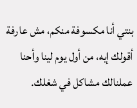بنتي أنا مكسوفة منكم، مش عارفة أقولك إيه، من أول يوم لينا وأحنا عملنالك مشاكل في شغلك.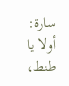سارة: أولا يا طنط،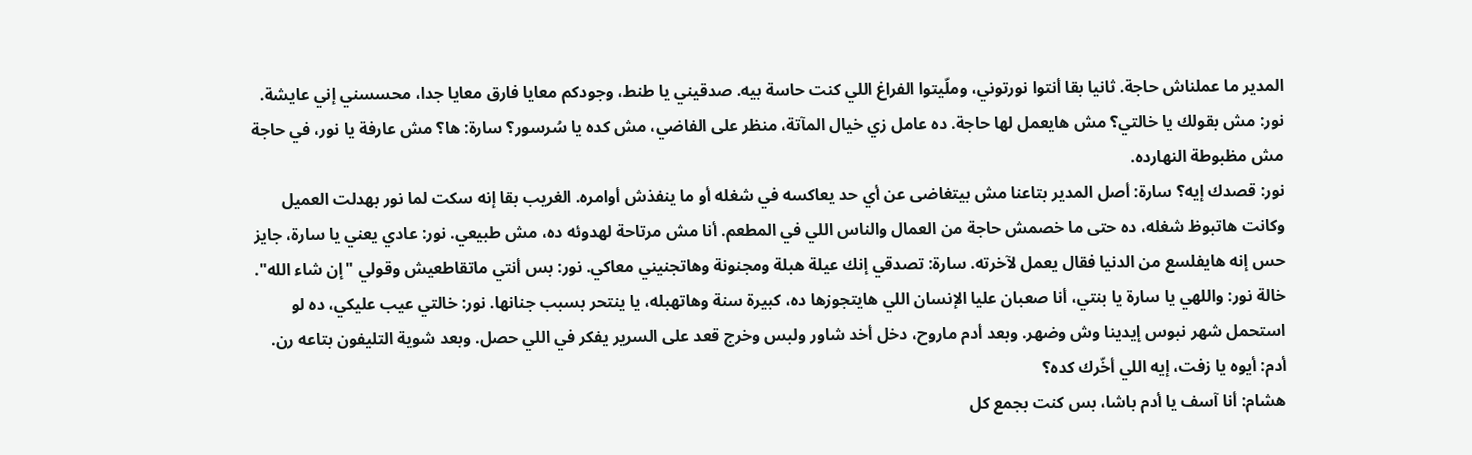المدير ما عملناش حاجة. ثانيا بقا أنتوا نورتوني، وملّيتوا الفراغ اللي كنت حاسة بيه. صدقيني يا طنط، وجودكم معايا فارق معايا جدا، محسسني إني عايشة. نور: مش بقولك يا خالتي؟ مش هايعمل لها حاجة. ده عامل زي خيال المآتة، منظر على الفاضي، مش كده يا سُرسور؟ سارة: ها؟ مش عارفة يا نور، في حاجة مش مظبوطة النهارده.
نور: قصدك إيه؟ سارة: أصل المدير بتاعنا مش بيتغاضى عن أي حد يعاكسه في شغله أو ما ينفذش أوامره. الغريب بقا إنه سكت لما نور بهدلت العميل وكانت هاتبوظ شغله، ده حتى ما خصمش حاجة من العمال والناس اللي في المطعم. أنا مش مرتاحة لهدوئه ده، مش طبيعي. نور: عادي يعني يا سارة، جايز حس إنه هايفلسع من الدنيا فقال يعمل لآخرته. سارة: تصدقي إنك عيلة هبلة ومجنونة وهاتجنيني معاكي. نور: بس أنتي ماتقاطعيش وقولي "إن شاء الله".
خالة نور: واللهي يا سارة يا بنتي، أنا صعبان عليا الإنسان اللي هايتجوزها ده، كبيرة سنة وهاتهبله، يا ينتحر بسبب جنانها. نور: خالتي عيب عليكي، ده لو استحمل شهر نبوس إيدينا وش وضهر. وبعد أدم ماروح، دخل أخد شاور ولبس وخرج قعد على السرير يفكر في اللي حصل. وبعد شوية التليفون بتاعه رن. أدم: أيوه يا زفت، إيه اللي أخّرك كده؟
هشام: أنا آسف يا أدم باشا، بس كنت بجمع كل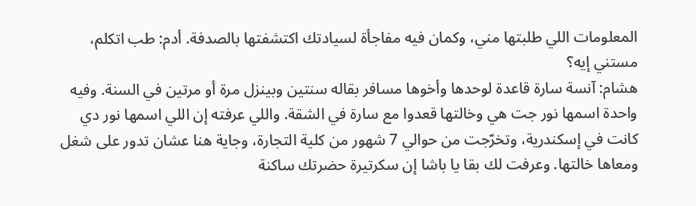المعلومات اللي طلبتها مني، وكمان فيه مفاجأة لسيادتك اكتشفتها بالصدفة. أدم: طب اتكلم، مستني إيه؟
هشام: آنسة سارة قاعدة لوحدها وأخوها مسافر بقاله سنتين وبينزل مرة أو مرتين في السنة. وفيه واحدة اسمها نور جت هي وخالتها قعدوا مع سارة في الشقة. واللي عرفته إن اللي اسمها نور دي كانت في إسكندرية، وتخرّجت من حوالي 7 شهور من كلية التجارة، وجاية هنا عشان تدور على شغل ومعاها خالتها. وعرفت لك بقا يا باشا إن سكرتيرة حضرتك ساكنة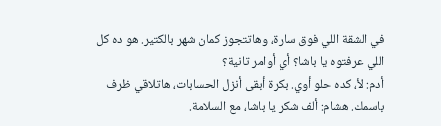في الشقة اللي فوق سارة، وهاتتجوز كمان شهر بالكتير. هو ده كل اللي عرفتوه يا باشا؟ أي أوامر تانية؟
أدم: لأ، كده حلو أوي. بكرة أبقى أنزل الحسابات، هاتلاقي ظرف باسمك. هشام: ألف شكر يا باشا، مع السلامة.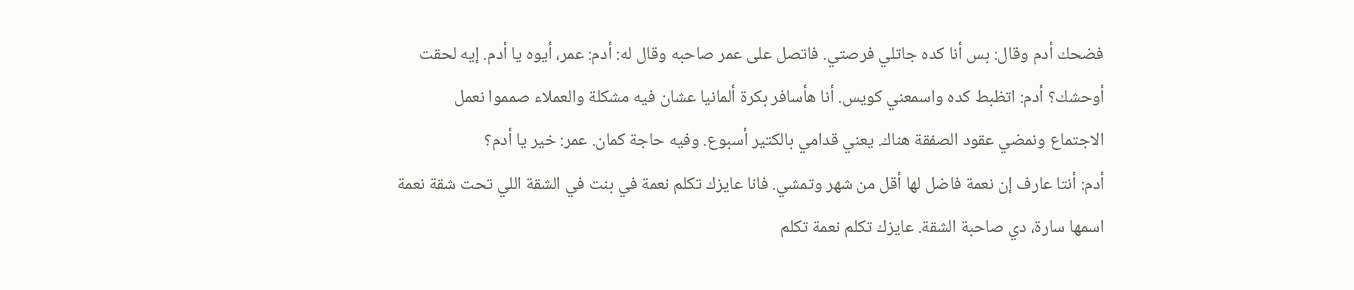فضحك أدم وقال: بس أنا كده جاتلي فرصتي. فاتصل على عمر صاحبه وقال له: أدم: عمر، أيوه يا أدم. إيه لحقت أوحشك؟ أدم: اتظبط كده واسمعني كويس. أنا هأسافر بكرة ألمانيا عشان فيه مشكلة والعملاء صمموا نعمل الاجتماع ونمضي عقود الصفقة هناك. يعني قدامي بالكتير أسبوع. وفيه حاجة كمان. عمر: خير يا أدم؟
أدم: أنتا عارف إن نعمة فاضل لها أقل من شهر وتمشي. فانا عايزك تكلم نعمة في بنت في الشقة اللي تحت شقة نعمة اسمها سارة، دي صاحبة الشقة. عايزك تكلم نعمة تكلم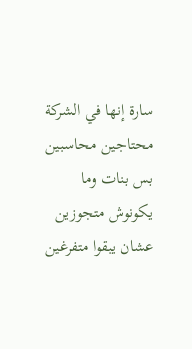سارة إنها في الشركة محتاجين محاسبين بس بنات وما يكونوش متجوزين عشان يبقوا متفرغين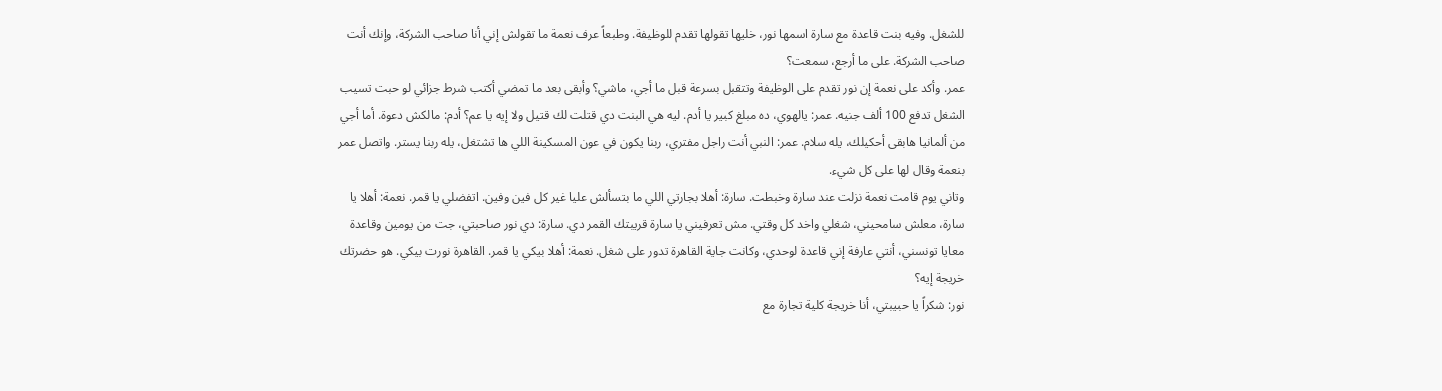للشغل. وفيه بنت قاعدة مع سارة اسمها نور، خليها تقولها تقدم للوظيفة. وطبعاً عرف نعمة ما تقولش إني أنا صاحب الشركة، وإنك أنت صاحب الشركة. على ما أرجع، سمعت؟
عمر. وأكد على نعمة إن نور تقدم على الوظيفة وتتقبل بسرعة قبل ما أجي، ماشي؟ وأبقى بعد ما تمضي أكتب شرط جزائي لو حبت تسيب الشغل تدفع 100 ألف جنيه. عمر: يالهوي، ده مبلغ كبير يا أدم. ليه هي البنت دي قتلت لك قتيل ولا إيه يا عم؟ أدم: مالكش دعوة. أما أجي من ألمانيا هابقى أحكيلك، يله سلام. عمر: النبي أنت راجل مفتري، ربنا يكون في عون المسكينة اللي ها تشتغل، يله ربنا يستر. واتصل عمر بنعمة وقال لها على كل شيء.
وتاني يوم قامت نعمة نزلت عند سارة وخبطت. سارة: أهلا بجارتي اللي ما بتسألش عليا غير كل فين وفين. اتفضلي يا قمر. نعمة: أهلا يا سارة، معلش سامحيني، شغلي واخد كل وقتي. مش تعرفيني يا سارة قريبتك القمر دي. سارة: دي نور صاحبتي، جت من يومين وقاعدة معايا تونسني، أنتي عارفة إني قاعدة لوحدي، وكانت جاية القاهرة تدور على شغل. نعمة: أهلا بيكي يا قمر. القاهرة نورت بيكي. هو حضرتك خريجة إيه؟
نور: شكراً يا حبيبتي، أنا خريجة كلية تجارة مع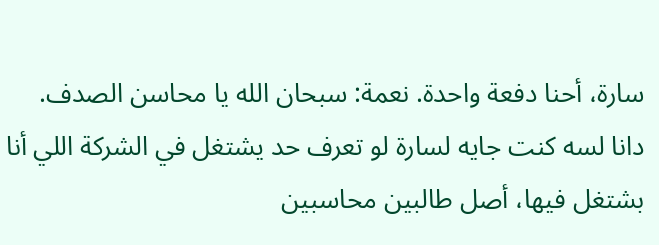سارة، أحنا دفعة واحدة. نعمة: سبحان الله يا محاسن الصدف. دانا لسه كنت جايه لسارة لو تعرف حد يشتغل في الشركة اللي أنا بشتغل فيها، أصل طالبين محاسبين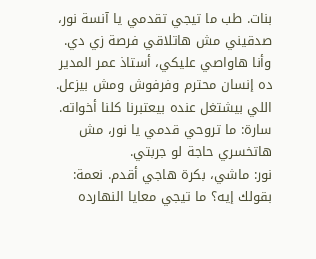بنات. طب ما تيجي تقدمي يا آنسة نور، صدقيني مش هاتلاقي فرصة زي دي. وأنا هاواصي عليكي، أستاذ عمر المدير ده إنسان محترم وفرفوش ومش بيزعل. اللي بيشتغل عنده بيعتبرنا كلنا أخواته. سارة: ما تروحي قدمي يا نور، مش هاتخسري حاجة لو جربتي.
نور: ماشي، بكرة هاجي أقدم. نعمة: بقولك إيه؟ ما تيجي معايا النهارده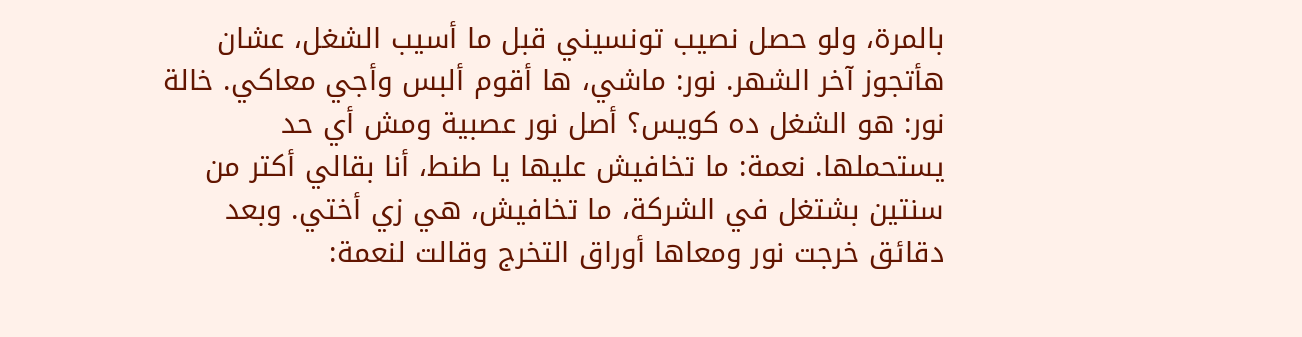بالمرة، ولو حصل نصيب تونسيني قبل ما أسيب الشغل، عشان هأتجوز آخر الشهر. نور: ماشي، ها أقوم ألبس وأجي معاكي. خالة نور: هو الشغل ده كويس؟ أصل نور عصبية ومش أي حد يستحملها. نعمة: ما تخافيش عليها يا طنط، أنا بقالي أكتر من سنتين بشتغل في الشركة، ما تخافيش، هي زي أختي. وبعد دقائق خرجت نور ومعاها أوراق التخرج وقالت لنعمة: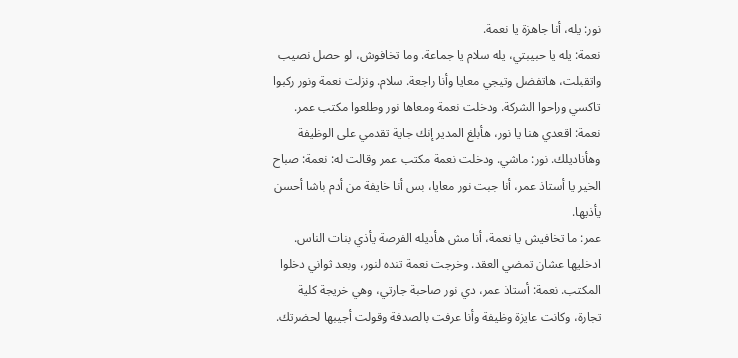نور: يله، أنا جاهزة يا نعمة.
نعمة: يله يا حبيبتي، يله سلام يا جماعة. وما تخافوش، لو حصل نصيب واتقبلت، هاتفضل وتيجي معايا وأنا راجعة. سلام. ونزلت نعمة ونور ركبوا تاكسي وراحوا الشركة. ودخلت نعمة ومعاها نور وطلعوا مكتب عمر. نعمة: اقعدي هنا يا نور، هأبلغ المدير إنك جاية تقدمي على الوظيفة وهأناديلك. نور: ماشي. ودخلت نعمة مكتب عمر وقالت له: نعمة: صباح الخير يا أستاذ عمر، أنا جبت نور معايا، بس أنا خايفة من أدم باشا أحسن يأذيها.
عمر: ما تخافيش يا نعمة، أنا مش هأديله الفرصة يأذي بنات الناس. ادخليها عشان تمضي العقد. وخرجت نعمة تنده لنور، وبعد ثواني دخلوا المكتب. نعمة: أستاذ عمر، دي نور صاحبة جارتي، وهي خريجة كلية تجارة، وكانت عايزة وظيفة وأنا عرفت بالصدفة وقولت أجيبها لحضرتك.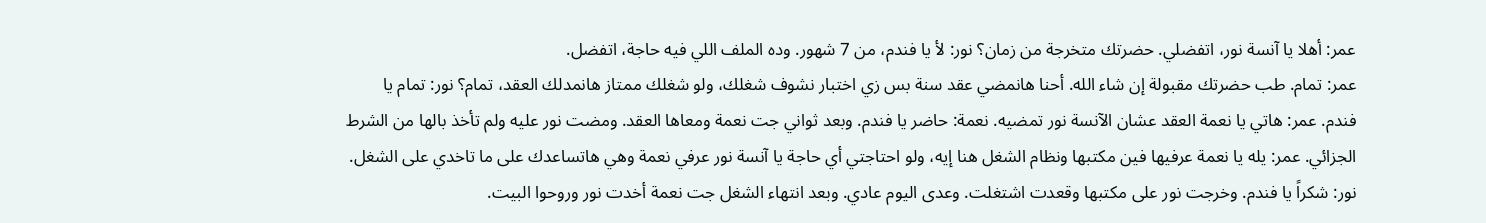عمر: أهلا يا آنسة نور، اتفضلي. حضرتك متخرجة من زمان؟ نور: لأ يا فندم، من 7 شهور. وده الملف اللي فيه حاجة، اتفضل.
عمر: تمام. طب حضرتك مقبولة إن شاء الله. أحنا هانمضي عقد سنة بس زي اختبار نشوف شغلك، ولو شغلك ممتاز هانمدلك العقد، تمام؟ نور: تمام يا فندم. عمر: هاتي يا نعمة العقد عشان الآنسة نور تمضيه. نعمة: حاضر يا فندم. وبعد ثواني جت نعمة ومعاها العقد. ومضت نور عليه ولم تأخذ بالها من الشرط الجزائي. عمر: يله يا نعمة عرفيها فين مكتبها ونظام الشغل هنا إيه، ولو احتاجتي أي حاجة يا آنسة نور عرفي نعمة وهي هاتساعدك على ما تاخدي على الشغل.
نور: شكراً يا فندم. وخرجت نور على مكتبها وقعدت اشتغلت. وعدى اليوم عادي. وبعد انتهاء الشغل جت نعمة أخدت نور وروحوا البيت.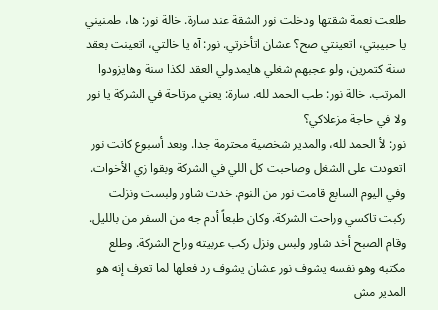طلعت نعمة شقتها ودخلت نور الشقة عند سارة. خالة نور: ها، طمنيني يا حبيبتي، اتعينتي صح؟ عشان اتأخرتي. نور: آه يا خالتي، اتعينت بعقد سنة كتمرين، ولو عجبهم شغلي هايمدولي العقد لكذا سنة وهايزودوا المرتب. خالة نور: طب الحمد لله. سارة: يعني مرتاحة في الشركة يا نور ولا في حاجة مزعلاكي؟
نور: لأ الحمد لله، والمدير شخصية محترمة جدا. وبعد أسبوع كانت نور اتعودت على الشغل وصاحبت كل اللي في الشركة وبقوا زي الأخوات. وفي اليوم السابع قامت نور من النوم. خدت شاور ولبست ونزلت ركبت تاكسي وراحت الشركة. وكان طبعاً أدم جه من السفر من بالليل. وقام الصبح أخد شاور ولبس ونزل ركب عربيته وراح الشركة. وطلع مكتبه وهو نفسه يشوف نور عشان يشوف رد فعلها لما تعرف إنه هو المدير مش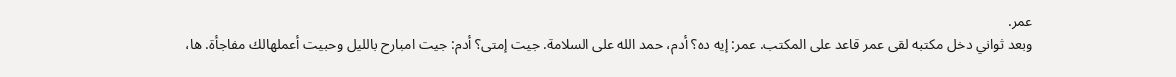عمر.
وبعد ثواني دخل مكتبه لقى عمر قاعد على المكتب. عمر: إيه ده؟ أدم، حمد الله على السلامة. جيت إمتى؟ أدم: جيت امبارح بالليل وحبيت أعملهالك مفاجأة. ها،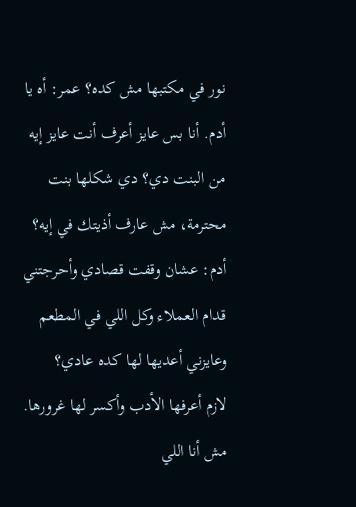نور في مكتبها مش كده؟ عمر: أه يا أدم. أنا بس عايز أعرف أنت عايز إيه من البنت دي؟ دي شكلها بنت محترمة، مش عارف أذيتك في إيه؟ أدم: عشان وقفت قصادي وأحرجتني قدام العملاء وكل اللي في المطعم وعايزني أعديها لها كده عادي؟
لازم أعرفها الأدب وأكسر لها غرورها. مش أنا اللي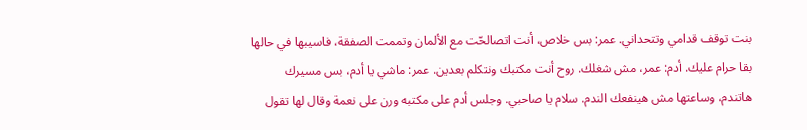بنت توقف قدامي وتتحداني. عمر: بس خلاص، أنت اتصالحّت مع الألمان وتممت الصفقة، فاسيبها في حالها بقا حرام عليك. أدم: عمر، مش شغلك. روح أنت مكتبك ونتكلم بعدين. عمر: ماشي يا أدم، بس مسيرك هاتندم، وساعتها مش هينفعك الندم. سلام يا صاحبي. وجلس أدم على مكتبه ورن على نعمة وقال لها تقول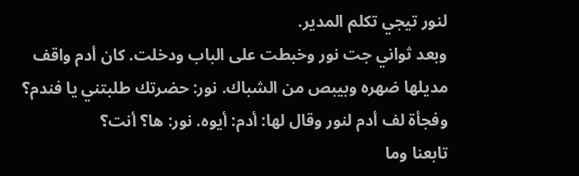لنور تيجي تكلم المدير.
وبعد ثواني جت نور وخبطت على الباب ودخلت. كان أدم واقف مديلها ضهره وبيبص من الشباك. نور: حضرتك طلبتني يا فندم؟ وفجأة لف أدم لنور وقال لها: أدم: أيوه. نور: ها؟ أنت؟
تابعنا وما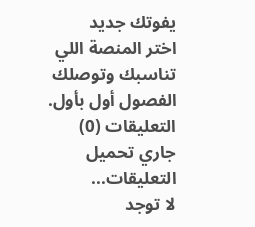يفوتك جديد
اختر المنصة اللي تناسبك وتوصلك الفصول أول بأول.
التعليقات (0)
جاري تحميل التعليقات...
لا توجد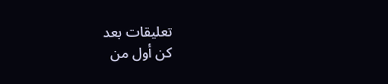تعليقات بعد
كن أول من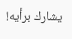يشارك برأيه!